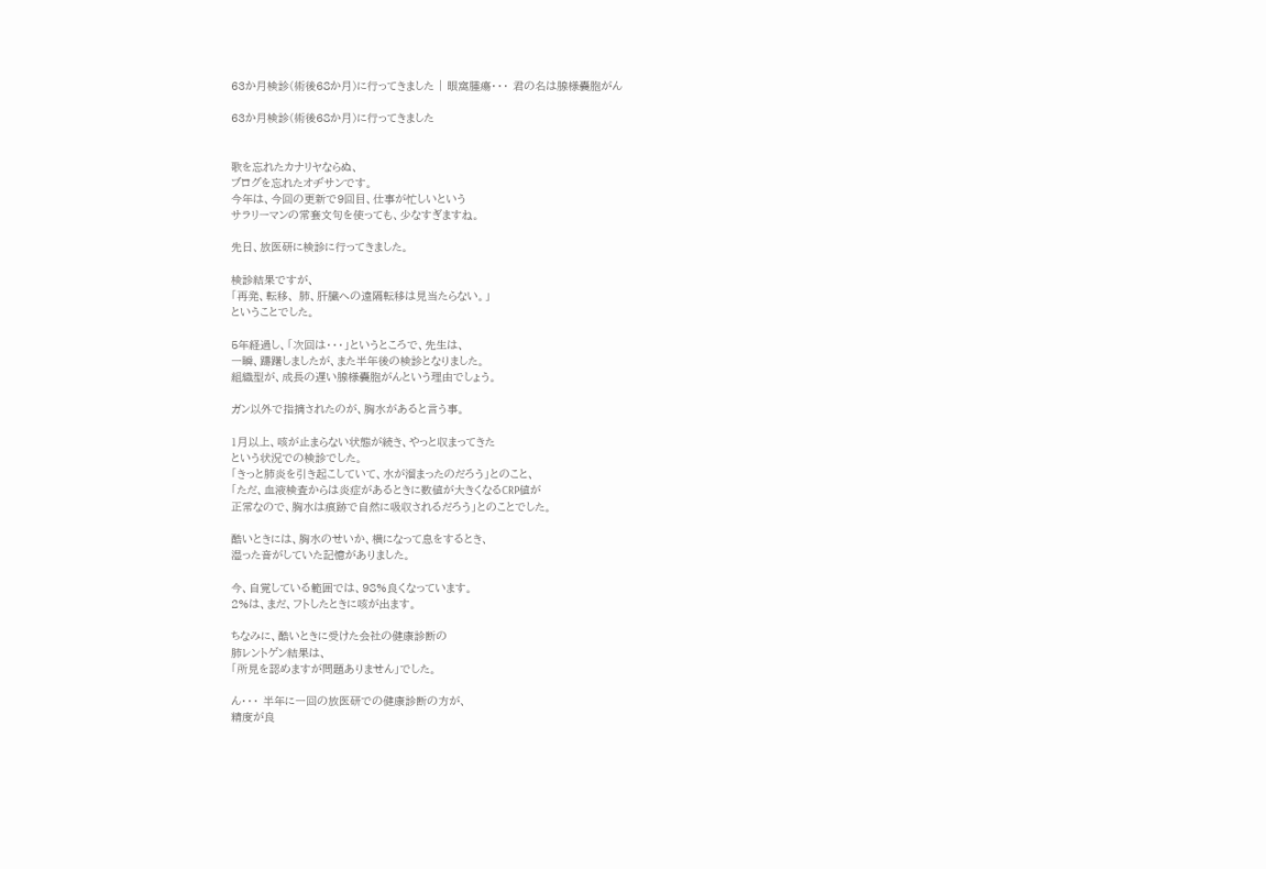63か月検診(術後68か月)に行ってきました | 眼窩腫瘍・・・ 君の名は腺様嚢胞がん

63か月検診(術後68か月)に行ってきました


歌を忘れたカナリヤならぬ、
ブログを忘れたオヂサンです。
今年は、今回の更新で9回目、仕事が忙しいという
サラリーマンの常套文句を使っても、少なすぎますね。

先日、放医研に検診に行ってきました。

検診結果ですが、
「再発、転移、 肺、肝臓への遠隔転移は見当たらない。」
ということでした。

5年経過し、「次回は・・・」というところで、先生は、
一瞬、躊躇しましたが、また半年後の検診となりました。
組織型が、成長の遅い腺様嚢胞がんという理由でしょう。

ガン以外で指摘されたのが、胸水があると言う事。

1月以上、咳が止まらない状態が続き、やっと収まってきた
という状況での検診でした。
「きっと肺炎を引き起こしていて、水が溜まったのだろう」とのこと、
「ただ、血液検査からは炎症があるときに数値が大きくなるCRP値が
正常なので、胸水は痕跡で自然に吸収されるだろう」とのことでした。

酷いときには、胸水のせいか、横になって息をするとき、
湿った音がしていた記憶がありました。

今、自覚している範囲では、98%良くなっています。
2%は、まだ、フトしたときに咳が出ます。

ちなみに、酷いときに受けた会社の健康診断の
肺レントゲン結果は、
「所見を認めますが問題ありません」でした。

ん・・・ 半年に一回の放医研での健康診断の方が、
精度が良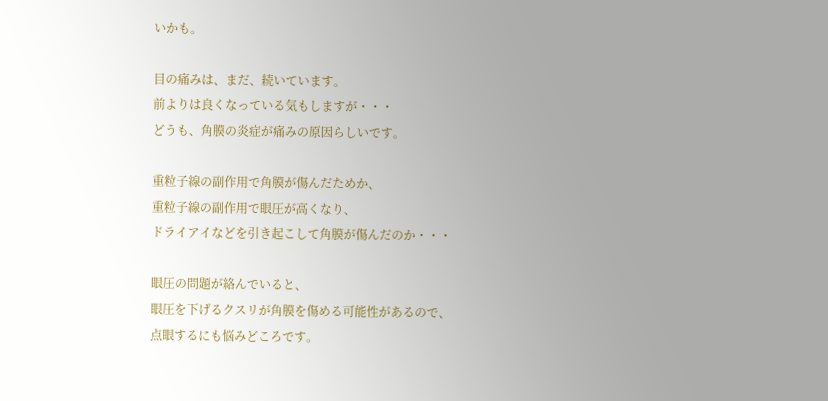いかも。

目の痛みは、まだ、続いています。
前よりは良くなっている気もしますが・・・
どうも、角膜の炎症が痛みの原因らしいです。

重粒子線の副作用で角膜が傷んだためか、
重粒子線の副作用で眼圧が高くなり、
ドライアイなどを引き起こして角膜が傷んだのか・・・

眼圧の問題が絡んでいると、
眼圧を下げるクスリが角膜を傷める可能性があるので、
点眼するにも悩みどころです。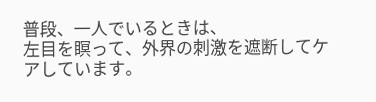普段、一人でいるときは、
左目を瞑って、外界の刺激を遮断してケアしています。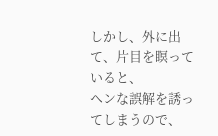しかし、外に出て、片目を瞑っていると、
ヘンな誤解を誘ってしまうので、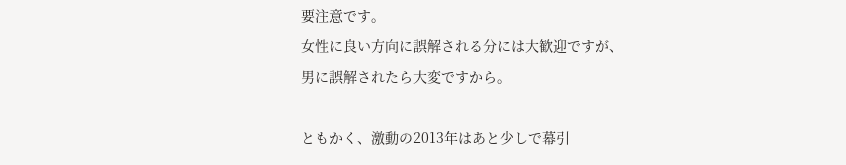要注意です。
女性に良い方向に誤解される分には大歓迎ですが、
男に誤解されたら大変ですから。

ともかく、激動の2013年はあと少しで幕引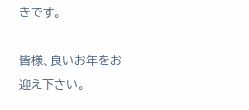きです。

皆様、良いお年をお迎え下さい。